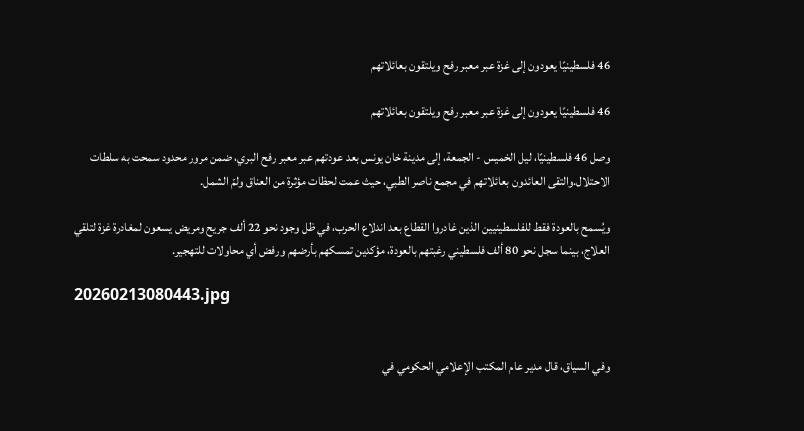46 فلسطينيًا يعودون إلى غزة عبر معبر رفح ويلتقون بعائلاتهم

46 فلسطينيًا يعودون إلى غزة عبر معبر رفح ويلتقون بعائلاتهم

وصل 46 فلسطينيًا، ليل الخميس - الجمعة، إلى مدينة خان يونس بعد عودتهم عبر معبر رفح البري، ضمن مرور محدود سمحت به سلطات الاحتلال.والتقى العائدون بعائلاتهم في مجمع ناصر الطبي، حيث عمت لحظات مؤثرة من العناق ولمّ الشمل.

ويُسمح بالعودة فقط للفلسطينيين الذين غادروا القطاع بعد اندلاع الحرب، في ظل وجود نحو 22 ألف جريح ومريض يسعون لمغادرة غزة لتلقي العلاج، بينما سجل نحو 80 ألف فلسطيني رغبتهم بالعودة، مؤكدين تمسكهم بأرضهم ورفض أي محاولات للتهجير.

20260213080443.jpg


وفي السياق، قال مدير عام المكتب الإعلامي الحكومي في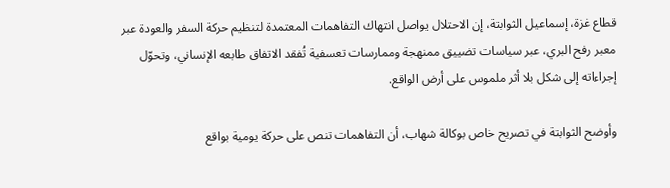قطاع غزة، إسماعيل الثوابتة، إن الاحتلال يواصل انتهاك التفاهمات المعتمدة لتنظيم حركة السفر والعودة عبر معبر رفح البري، عبر سياسات تضييق ممنهجة وممارسات تعسفية تُفقد الاتفاق طابعه الإنساني، وتحوّل إجراءاته إلى شكل بلا أثر ملموس على أرض الواقع.

وأوضح الثوابتة في تصريح خاص بوكالة شهاب، أن التفاهمات تنص على حركة يومية بواقع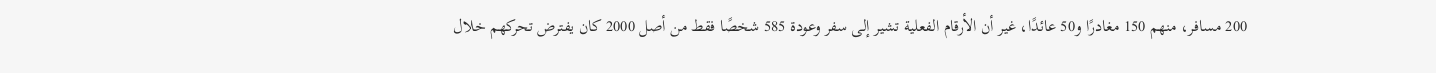200 مسافر، منهم 150 مغادرًا و50 عائدًا، غير أن الأرقام الفعلية تشير إلى سفر وعودة 585 شخصًا فقط من أصل 2000 كان يفترض تحركهم خلال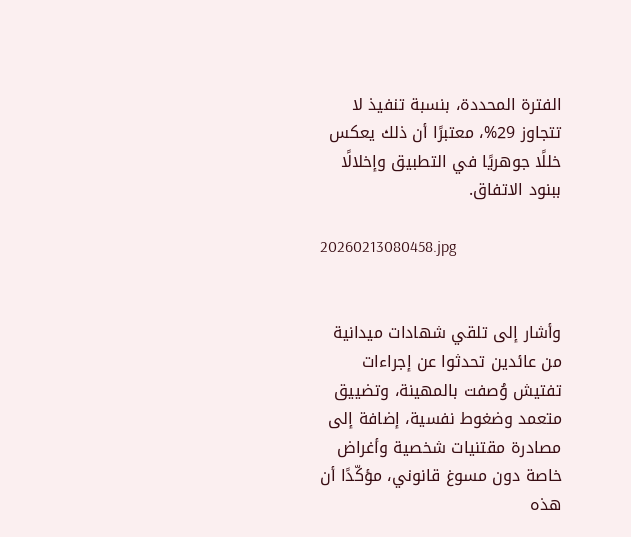الفترة المحددة، بنسبة تنفيذ لا تتجاوز 29%، معتبرًا أن ذلك يعكس خللًا جوهريًا في التطبيق وإخلالًا ببنود الاتفاق.

20260213080458.jpg


وأشار إلى تلقي شهادات ميدانية من عائدين تحدثوا عن إجراءات تفتيش وُصفت بالمهينة، وتضييق متعمد وضغوط نفسية، إضافة إلى مصادرة مقتنيات شخصية وأغراض خاصة دون مسوغ قانوني، مؤكّدًا أن هذه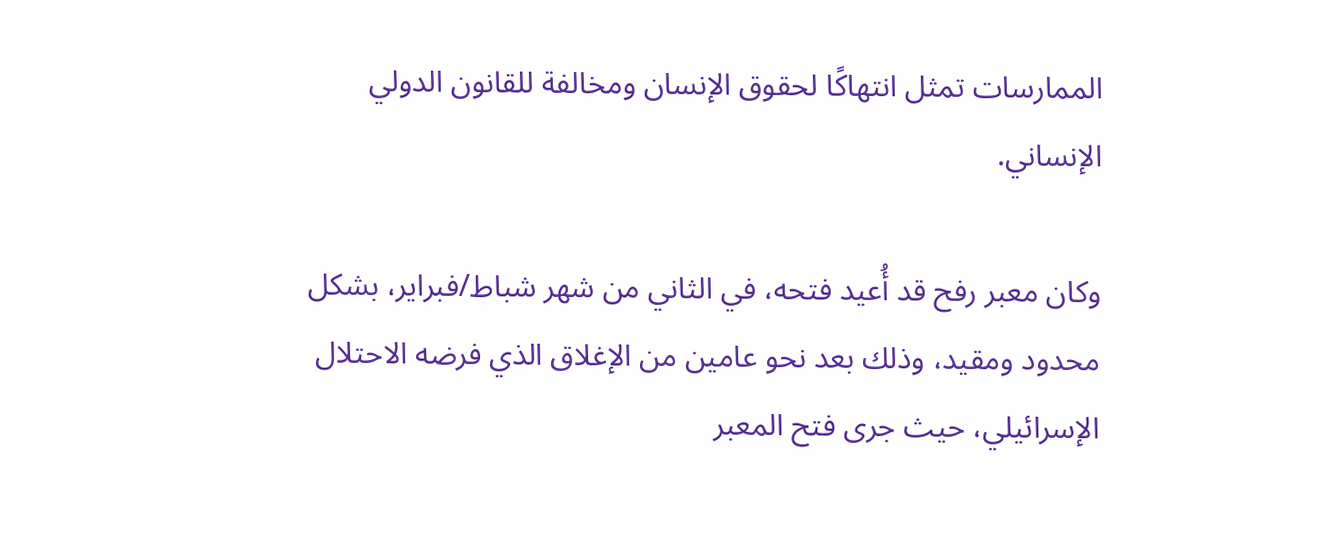الممارسات تمثل انتهاكًا لحقوق الإنسان ومخالفة للقانون الدولي الإنساني.

وكان معبر رفح قد أُعيد فتحه، في الثاني من شهر شباط/فبراير، بشكل محدود ومقيد، وذلك بعد نحو عامين من الإغلاق الذي فرضه الاحتلال الإسرائيلي، حيث جرى فتح المعبر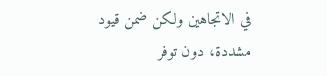في الاتجاهين ولكن ضمن قيود مشددة، دون توفر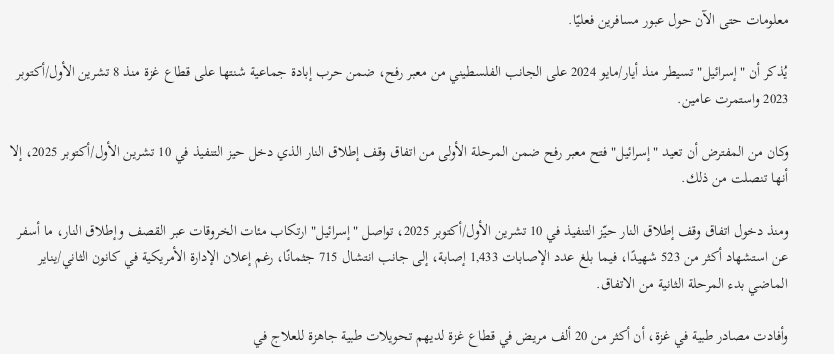معلومات حتى الآن حول عبور مسافرين فعليًا.

يُذكر أن "إسرائيل" تسيطر منذ أيار/مايو 2024 على الجانب الفلسطيني من معبر رفح، ضمن حرب إبادة جماعية شنتها على قطاع غزة منذ 8 تشرين الأول/أكتوبر 2023 واستمرت عامين.

وكان من المفترض أن تعيد "إسرائيل" فتح معبر رفح ضمن المرحلة الأولى من اتفاق وقف إطلاق النار الذي دخل حيز التنفيذ في 10 تشرين الأول/أكتوبر 2025، إلا أنها تنصلت من ذلك.

ومنذ دخول اتفاق وقف إطلاق النار حيّز التنفيذ في 10 تشرين الأول/أكتوبر 2025، تواصل "إسرائيل" ارتكاب مئات الخروقات عبر القصف وإطلاق النار، ما أسفر عن استشهاد أكثر من 523 شهيدًا، فيما بلغ عدد الإصابات 1,433 إصابة، إلى جانب انتشال 715 جثمانًا، رغم إعلان الإدارة الأمريكية في كانون الثاني/يناير الماضي بدء المرحلة الثانية من الاتفاق.

وأفادت مصادر طبية في غزة، أن أكثر من 20 ألف مريض في قطاع غزة لديهم تحويلات طبية جاهزة للعلاج في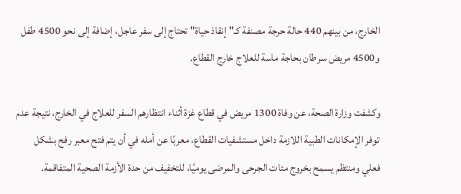الخارج، من بينهم 440 حالة حرجة مصنفة كـ"إنقاذ حياة" تحتاج إلى سفر عاجل، إضافة إلى نحو 4500 طفل و4500 مريض سرطان بحاجة ماسة للعلاج خارج القطاع.

وكشفت وزارة الصحة، عن وفاة 1300 مريض في قطاع غزة أثناء انتظارهم السفر للعلاج في الخارج، نتيجة عدم توفر الإمكانات الطبية اللازمة داخل مستشفيات القطاع، معربًا عن أمله في أن يتم فتح معبر رفح بشكل فعلي ومنتظم يسمح بخروج مئات الجرحى والمرضى يوميًا، للتخفيف من حدة الأزمة الصحية المتفاقمة.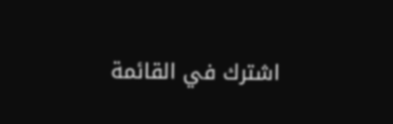اشترك في القائمة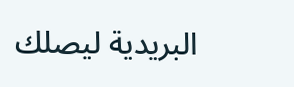البريدية ليصلك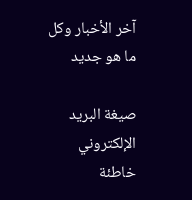آخر الأخبار وكل ما هو جديد

صيغة البريد الإلكتروني خاطئة